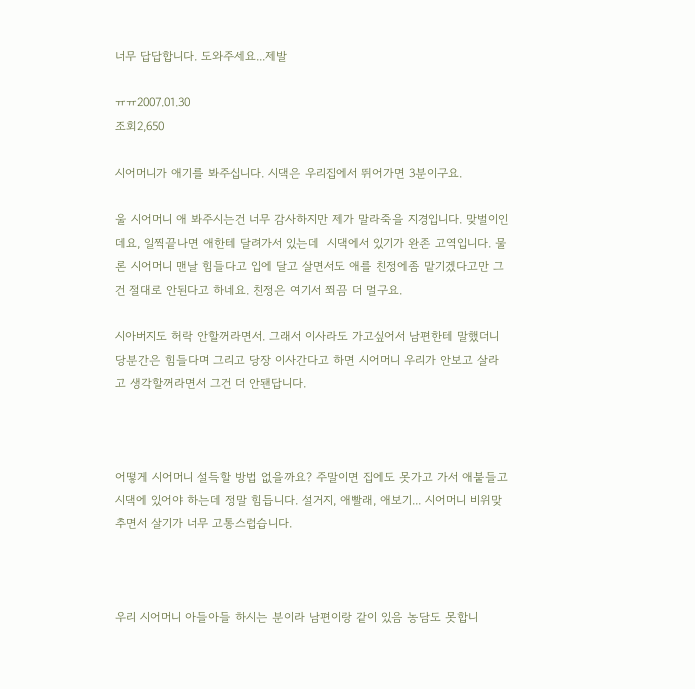너무 답답합니다. 도와주세요...제발

ㅠㅠ2007.01.30
조회2,650

시어머니가 애기를 봐주십니다. 시댁은 우리집에서 뛰어가면 3분이구요.

울 시어머니 애 봐주시는건 너무 감사하지만 제가 말라죽을 지경입니다. 맞벌이인데요, 일찍끝나면 애한테 달려가서 있는데  시댁에서 있기가 완존 고역입니다. 물론 시어머니 맨날 힘들다고 입에 달고 살면서도 애를 친정에좀 맡기겠다고만 그건 절대로 안된다고 하네요. 친정은 여기서 쬐끔 더 멀구요.

시아버지도 허락 안할꺼라면서. 그래서 이사라도 가고싶어서 남편한테 말했더니 당분간은 힘들다며 그리고 당장 이사간다고 하면 시어머니 우리가 안보고 살라고 생각할꺼라면서 그건 더 안됀답니다.



어떻게 시어머니 설득할 방법 없을까요? 주말이면 집에도 못가고 가서 애붙들고 시댁에 있어야 하는데 정말 힘듭니다. 설거지, 애빨래, 애보기... 시어머니 비위맞추면서 살기가 너무 고통스럽습니다.



우리 시어머니 아들아들 하시는 분이라 남편이랑 같이 있음 농담도 못합니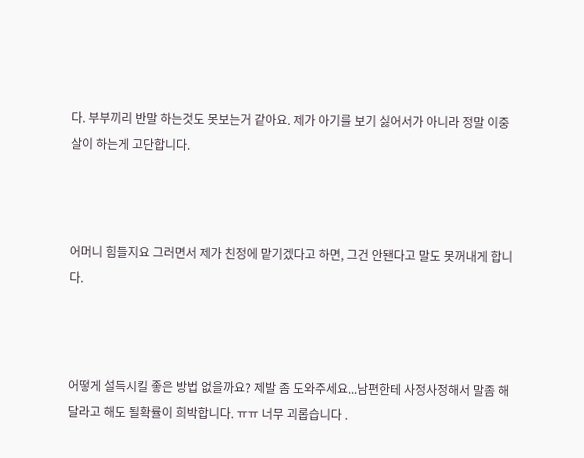다. 부부끼리 반말 하는것도 못보는거 같아요. 제가 아기를 보기 싫어서가 아니라 정말 이중살이 하는게 고단합니다.



어머니 힘들지요 그러면서 제가 친정에 맡기겠다고 하면, 그건 안됀다고 말도 못꺼내게 합니다.



어떻게 설득시킬 좋은 방법 없을까요? 제발 좀 도와주세요...남편한테 사정사정해서 말좀 해달라고 해도 될확률이 희박합니다. ㅠㅠ 너무 괴롭습니다 .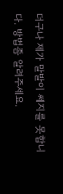더구나 제가 말발이 쎄지를 못합니다. 방법좀 알려주세요.